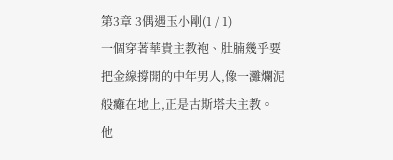第3章 3偶遇玉小剛(1 / 1)
一個穿著華貴主教袍、肚腩幾乎要把金線撐開的中年男人,像一灘爛泥般癱在地上,正是古斯塔夫主教。
他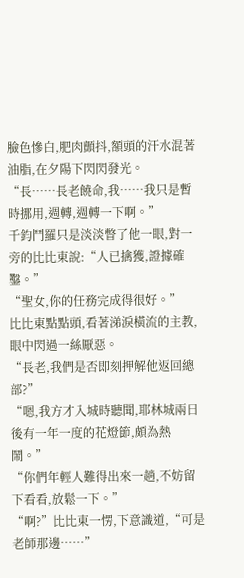臉色慘白,肥肉顫抖,額頭的汗水混著油脂,在夕陽下閃閃發光。
“長……長老饒命,我……我只是暫時挪用,週轉,週轉一下啊。”
千鈞鬥羅只是淡淡瞥了他一眼,對一旁的比比東說:“人已擒獲,證據確鑿。”
“聖女,你的任務完成得很好。”
比比東點點頭,看著涕淚橫流的主教,眼中閃過一絲厭惡。
“長老,我們是否即刻押解他返回總部?”
“嗯,我方才入城時聽聞,耶林城兩日後有一年一度的花燈節,頗為熱鬧。”
“你們年輕人難得出來一趟,不妨留下看看,放鬆一下。”
“啊?”比比東一愣,下意識道,“可是老師那邊……”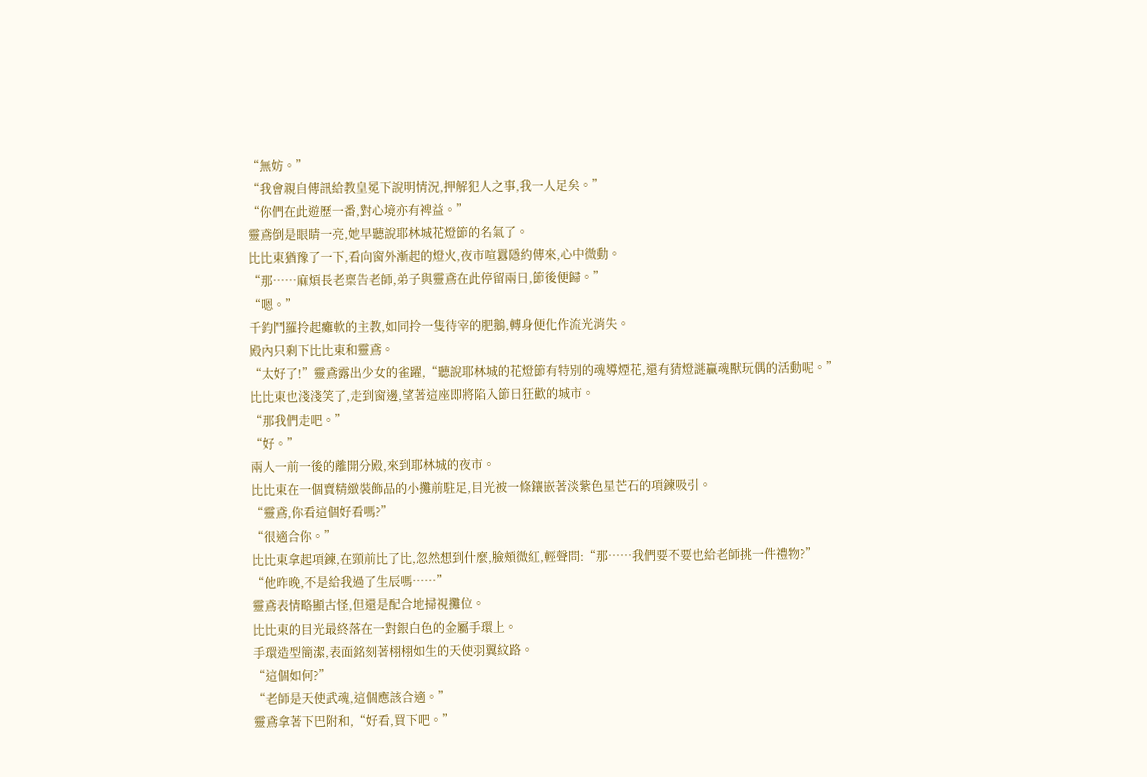“無妨。”
“我會親自傳訊給教皇冕下說明情況,押解犯人之事,我一人足矣。”
“你們在此遊歷一番,對心境亦有裨益。”
靈鳶倒是眼睛一亮,她早聽說耶林城花燈節的名氣了。
比比東猶豫了一下,看向窗外漸起的燈火,夜市喧囂隱約傳來,心中微動。
“那……麻煩長老稟告老師,弟子與靈鳶在此停留兩日,節後便歸。”
“嗯。”
千鈞鬥羅拎起癱軟的主教,如同拎一隻待宰的肥鵝,轉身便化作流光消失。
殿內只剩下比比東和靈鳶。
“太好了!”靈鳶露出少女的雀躍,“聽說耶林城的花燈節有特別的魂導煙花,還有猜燈謎贏魂獸玩偶的活動呢。”
比比東也淺淺笑了,走到窗邊,望著這座即將陷入節日狂歡的城市。
“那我們走吧。”
“好。”
兩人一前一後的離開分殿,來到耶林城的夜市。
比比東在一個賣精緻裝飾品的小攤前駐足,目光被一條鑲嵌著淡紫色星芒石的項鍊吸引。
“靈鳶,你看這個好看嗎?”
“很適合你。”
比比東拿起項鍊,在頸前比了比,忽然想到什麼,臉頰微紅,輕聲問:“那……我們要不要也給老師挑一件禮物?”
“他昨晚,不是給我過了生辰嗎……”
靈鳶表情略顯古怪,但還是配合地掃視攤位。
比比東的目光最終落在一對銀白色的金屬手環上。
手環造型簡潔,表面銘刻著栩栩如生的天使羽翼紋路。
“這個如何?”
“老師是天使武魂,這個應該合適。”
靈鳶拿著下巴附和,“好看,買下吧。”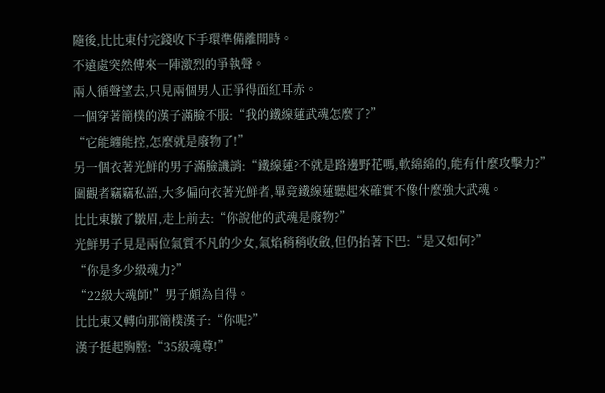隨後,比比東付完錢收下手環準備離開時。
不遠處突然傳來一陣激烈的爭執聲。
兩人循聲望去,只見兩個男人正爭得面紅耳赤。
一個穿著簡樸的漢子滿臉不服:“我的鐵線蓮武魂怎麼了?”
“它能纏能控,怎麼就是廢物了!”
另一個衣著光鮮的男子滿臉譏誚:“鐵線蓮?不就是路邊野花嗎,軟綿綿的,能有什麼攻擊力?”
圍觀者竊竊私語,大多偏向衣著光鮮者,畢竟鐵線蓮聽起來確實不像什麼強大武魂。
比比東皺了皺眉,走上前去:“你說他的武魂是廢物?”
光鮮男子見是兩位氣質不凡的少女,氣焰稍稍收斂,但仍抬著下巴:“是又如何?”
“你是多少級魂力?”
“22級大魂師!”男子頗為自得。
比比東又轉向那簡樸漢子:“你呢?”
漢子挺起胸膛:“35級魂尊!”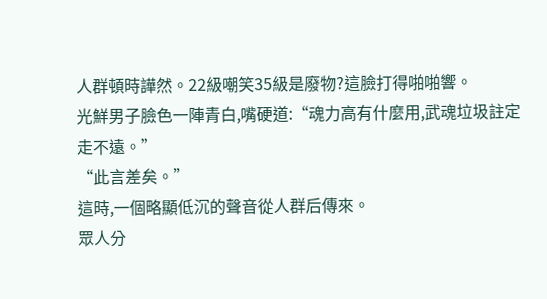人群頓時譁然。22級嘲笑35級是廢物?這臉打得啪啪響。
光鮮男子臉色一陣青白,嘴硬道:“魂力高有什麼用,武魂垃圾註定走不遠。”
“此言差矣。”
這時,一個略顯低沉的聲音從人群后傳來。
眾人分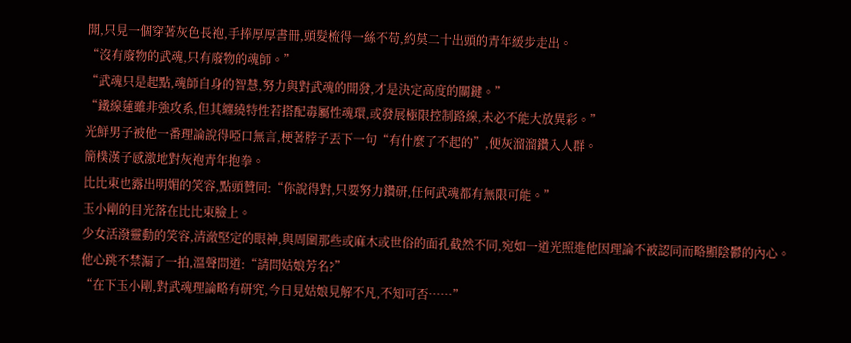開,只見一個穿著灰色長袍,手捧厚厚書冊,頭髮梳得一絲不苟,約莫二十出頭的青年緩步走出。
“沒有廢物的武魂,只有廢物的魂師。”
“武魂只是起點,魂師自身的智慧,努力與對武魂的開發,才是決定高度的關鍵。”
“鐵線蓮雖非強攻系,但其纏繞特性若搭配毒屬性魂環,或發展極限控制路線,未必不能大放異彩。”
光鮮男子被他一番理論說得啞口無言,梗著脖子丟下一句“有什麼了不起的”,便灰溜溜鑽入人群。
簡樸漢子感激地對灰袍青年抱拳。
比比東也露出明媚的笑容,點頭贊同:“你說得對,只要努力鑽研,任何武魂都有無限可能。”
玉小剛的目光落在比比東臉上。
少女活潑靈動的笑容,清澈堅定的眼神,與周圍那些或麻木或世俗的面孔截然不同,宛如一道光照進他因理論不被認同而略顯陰鬱的內心。
他心跳不禁漏了一拍,溫聲問道:“請問姑娘芳名?”
“在下玉小剛,對武魂理論略有研究,今日見姑娘見解不凡,不知可否……”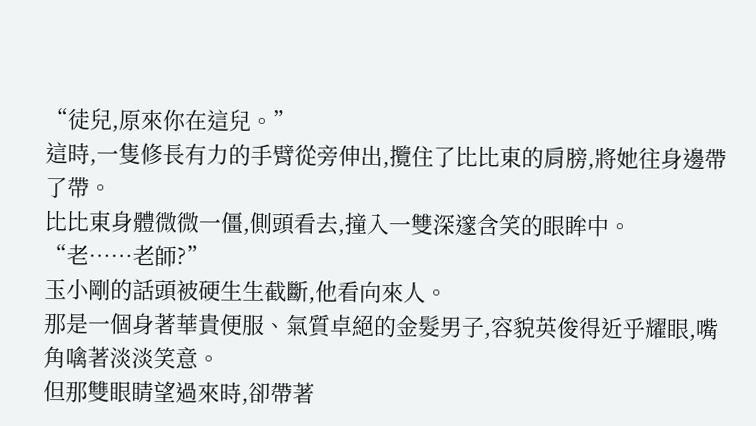“徒兒,原來你在這兒。”
這時,一隻修長有力的手臂從旁伸出,攬住了比比東的肩膀,將她往身邊帶了帶。
比比東身體微微一僵,側頭看去,撞入一雙深邃含笑的眼眸中。
“老……老師?”
玉小剛的話頭被硬生生截斷,他看向來人。
那是一個身著華貴便服、氣質卓絕的金髮男子,容貌英俊得近乎耀眼,嘴角噙著淡淡笑意。
但那雙眼睛望過來時,卻帶著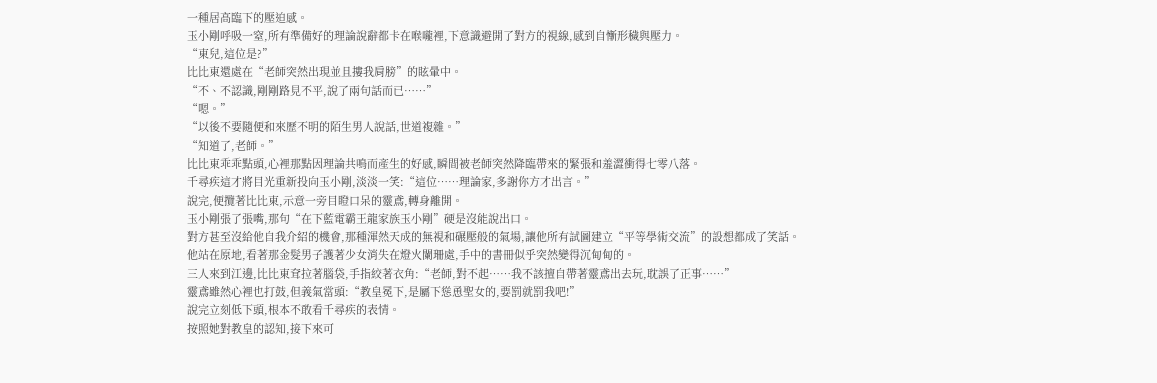一種居高臨下的壓迫感。
玉小剛呼吸一窒,所有準備好的理論說辭都卡在喉嚨裡,下意識避開了對方的視線,感到自慚形穢與壓力。
“東兒,這位是?”
比比東還處在“老師突然出現並且摟我肩膀”的眩暈中。
“不、不認識,剛剛路見不平,說了兩句話而已……”
“嗯。”
“以後不要隨便和來歷不明的陌生男人說話,世道複雜。”
“知道了,老師。”
比比東乖乖點頭,心裡那點因理論共鳴而產生的好感,瞬間被老師突然降臨帶來的緊張和羞澀衝得七零八落。
千尋疾這才將目光重新投向玉小剛,淡淡一笑:“這位……理論家,多謝你方才出言。”
說完,便攬著比比東,示意一旁目瞪口呆的靈鳶,轉身離開。
玉小剛張了張嘴,那句“在下藍電霸王龍家族玉小剛”硬是沒能說出口。
對方甚至沒給他自我介紹的機會,那種渾然天成的無視和碾壓般的氣場,讓他所有試圖建立“平等學術交流”的設想都成了笑話。
他站在原地,看著那金髮男子護著少女消失在燈火闌珊處,手中的書冊似乎突然變得沉甸甸的。
三人來到江邊,比比東耷拉著腦袋,手指絞著衣角:“老師,對不起……我不該擅自帶著靈鳶出去玩,耽誤了正事……”
靈鳶雖然心裡也打鼓,但義氣當頭:“教皇冕下,是屬下慫恿聖女的,要罰就罰我吧!”
說完立刻低下頭,根本不敢看千尋疾的表情。
按照她對教皇的認知,接下來可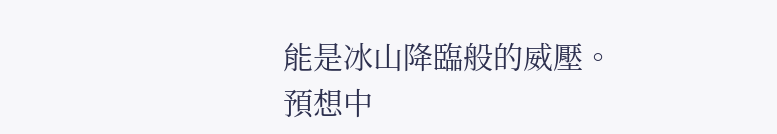能是冰山降臨般的威壓。
預想中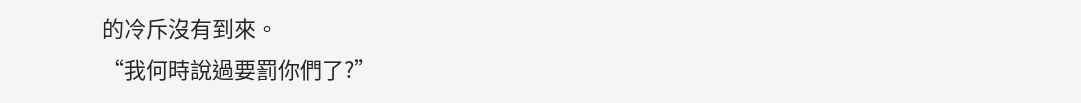的冷斥沒有到來。
“我何時說過要罰你們了?”